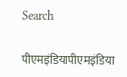Search

पीएमइंडियापीएमइंडिया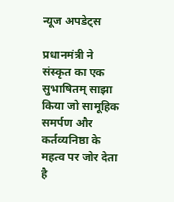न्यूज अपडेट्स

प्रधानमंत्री ने संस्कृत का एक सुभाषितम् साझा किया जो सामूहिक समर्पण और कर्तव्यनिष्ठा के महत्व पर जोर देता है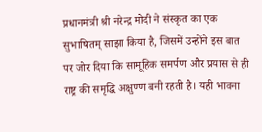प्रधानमंत्री श्री नरेन्‍द्र मोदी ने संस्कृत का एक सुभाषितम् साझा किया है, जिसमें उन्होंने इस बात पर जोर दिया कि सामूहिक समर्पण और प्रयास से ही राष्ट्र की समृद्धि अक्षुण्ण बनी रहती है। यही भावना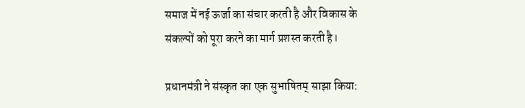समाज में नई ऊर्जा का संचार करती है और विकास के संकल्पों को पूरा करने का मार्ग प्रशस्त करती है।

प्रधानमंत्री ने संस्कृत का एक सुभाषितम् साझा किया: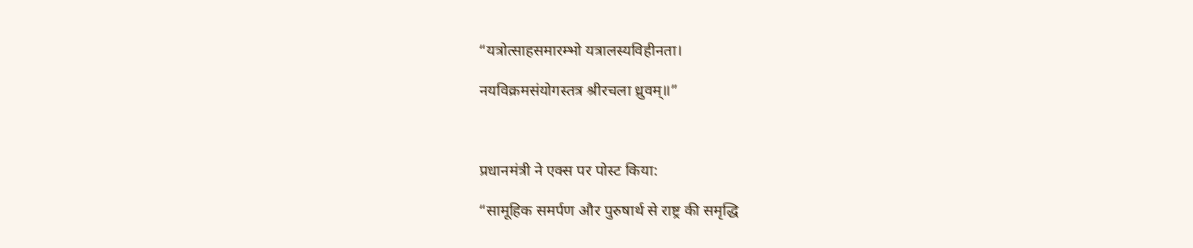“यत्रोत्साहसमारम्भो यत्रालस्यविहीनता।

नयविक्रमसंयोगस्तत्र श्रीरचला ध्रुवम्॥”



प्रधानमंत्री ने एक्‍स पर पोस्ट किया:

“सामूहिक समर्पण और पुरुषार्थ से राष्ट्र की समृद्धि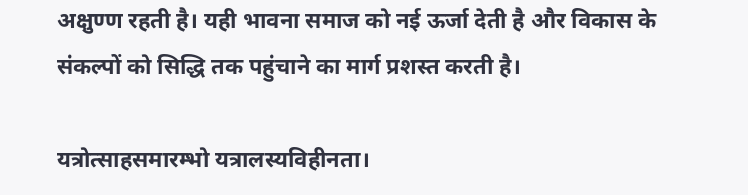अक्षुण्ण रहती है। यही भावना समाज को नई ऊर्जा देती है और विकास के संकल्पों को सिद्धि तक पहुंचाने का मार्ग प्रशस्त करती है।

यत्रोत्साहसमारम्भो यत्रालस्यविहीनता।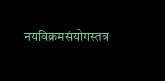नयविक्रमसंयोगस्तत्र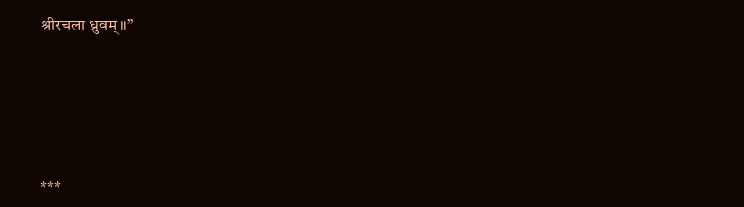श्रीरचला ध्रुवम्॥”





***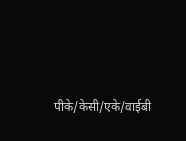पीके/केसी/एके/वाईबी